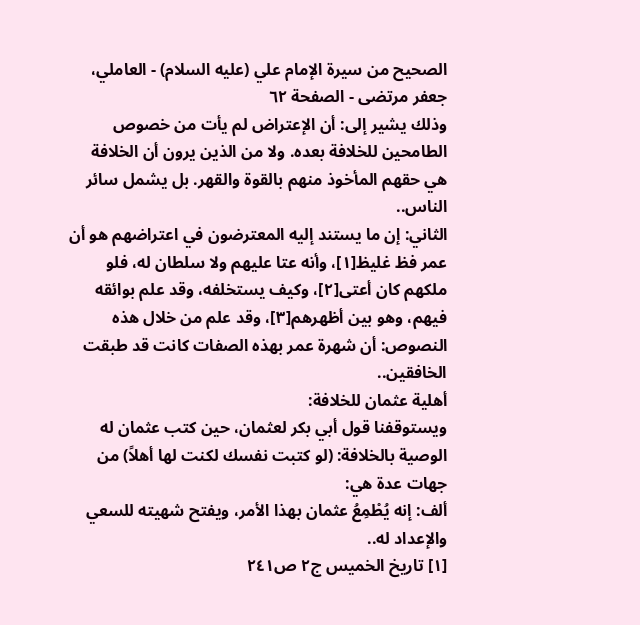الصحيح من سيرة الإمام علي (عليه السلام) - العاملي، جعفر مرتضى - الصفحة ٦٢
وذلك يشير إلى: أن الإعتراض لم يأت من خصوص الطامحين للخلافة بعده. ولا من الذين يرون أن الخلافة هي حقهم المأخوذ منهم بالقوة والقهر. بل يشمل سائر الناس..
الثاني: إن ما يستند إليه المعترضون في اعتراضهم هو أن عمر فظ غليظ[١]، وأنه عتا عليهم ولا سلطان له، فلو ملكهم كان أعتى[٢]، وكيف يستخلفه، وقد علم بوائقه فيهم، وهو بين أظهرهم[٣]، وقد علم من خلال هذه النصوص: أن شهرة عمر بهذه الصفات كانت قد طبقت الخافقين..
أهلية عثمان للخلافة:
ويستوقفنا قول أبي بكر لعثمان، حين كتب عثمان له الوصية بالخلافة: (لو كتبت نفسك لكنت لها أهلاً) من جهات عدة هي:
ألف: إنه يُطْمِعُ عثمان بهذا الأمر، ويفتح شهيته للسعي والإعداد له..
[١] تاريخ الخميس ج٢ ص٢٤١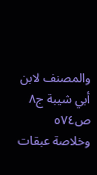والمصنف لابن أبي شيبة ج٨ ص٥٧٤ وخلاصة عبقات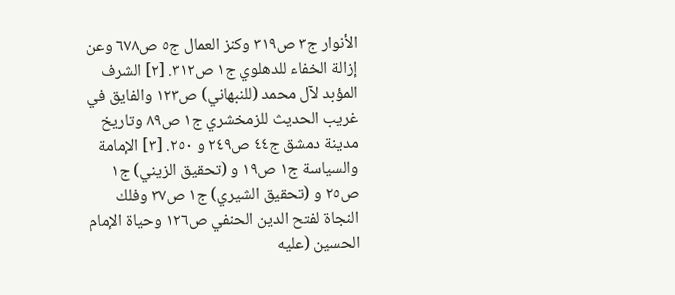الأنوار ج٣ ص٣١٩ وكنز العمال ج٥ ص٦٧٨ وعن إزالة الخفاء للدهلوي ج١ ص٣١٢. [٢] الشرف المؤبد لآل محمد (للنبهاني) ص١٢٣ والفايق في غريب الحديث للزمخشري ج١ ص٨٩ وتاريخ مدينة دمشق ج٤٤ ص٢٤٩ و ٢٥٠. [٣] الإمامة والسياسة ج١ ص١٩ و (تحقيق الزيني) ج١ ص٢٥ و (تحقيق الشيري) ج١ ص٣٧ وفلك النجاة لفتح الدين الحنفي ص١٢٦ وحياة الإمام الحسين (عليه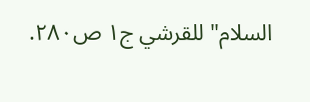السلام" للقرشي ج١ ص٢٨٠.